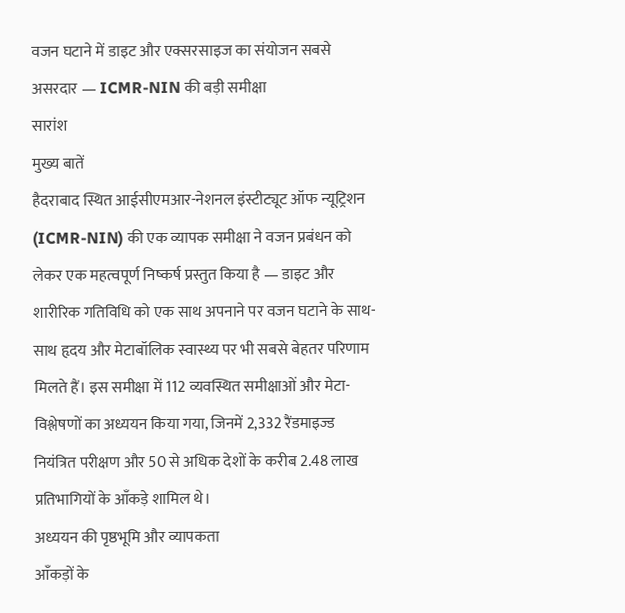वजन घटाने में डाइट और एक्सरसाइज का संयोजन सबसे असरदार — ICMR-NIN की बड़ी समीक्षा
सारांश
मुख्य बातें
हैदराबाद स्थित आईसीएमआर-नेशनल इंस्टीट्यूट ऑफ न्यूट्रिशन (ICMR-NIN) की एक व्यापक समीक्षा ने वजन प्रबंधन को लेकर एक महत्वपूर्ण निष्कर्ष प्रस्तुत किया है — डाइट और शारीरिक गतिविधि को एक साथ अपनाने पर वजन घटाने के साथ-साथ हृदय और मेटाबॉलिक स्वास्थ्य पर भी सबसे बेहतर परिणाम मिलते हैं। इस समीक्षा में 112 व्यवस्थित समीक्षाओं और मेटा-विश्लेषणों का अध्ययन किया गया, जिनमें 2,332 रैंडमाइज्ड नियंत्रित परीक्षण और 50 से अधिक देशों के करीब 2.48 लाख प्रतिभागियों के आँकड़े शामिल थे।
अध्ययन की पृष्ठभूमि और व्यापकता
आँकड़ों के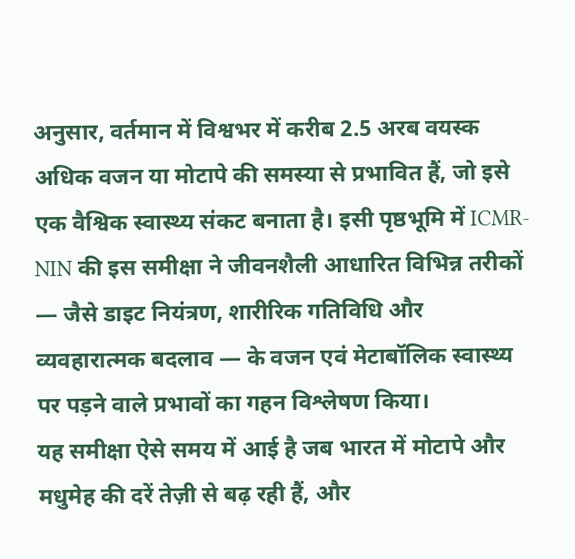अनुसार, वर्तमान में विश्वभर में करीब 2.5 अरब वयस्क अधिक वजन या मोटापे की समस्या से प्रभावित हैं, जो इसे एक वैश्विक स्वास्थ्य संकट बनाता है। इसी पृष्ठभूमि में ICMR-NIN की इस समीक्षा ने जीवनशैली आधारित विभिन्न तरीकों — जैसे डाइट नियंत्रण, शारीरिक गतिविधि और व्यवहारात्मक बदलाव — के वजन एवं मेटाबॉलिक स्वास्थ्य पर पड़ने वाले प्रभावों का गहन विश्लेषण किया।
यह समीक्षा ऐसे समय में आई है जब भारत में मोटापे और मधुमेह की दरें तेज़ी से बढ़ रही हैं, और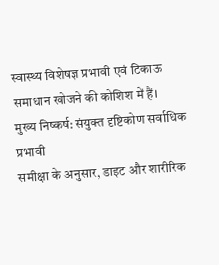स्वास्थ्य विशेषज्ञ प्रभावी एवं टिकाऊ समाधान खोजने की कोशिश में हैं।
मुख्य निष्कर्ष: संयुक्त दृष्टिकोण सर्वाधिक प्रभावी
समीक्षा के अनुसार, डाइट और शारीरिक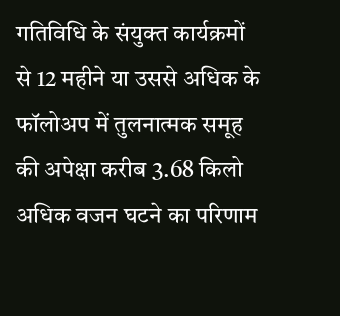गतिविधि के संयुक्त कार्यक्रमों से 12 महीने या उससे अधिक के फॉलोअप में तुलनात्मक समूह की अपेक्षा करीब 3.68 किलो अधिक वजन घटने का परिणाम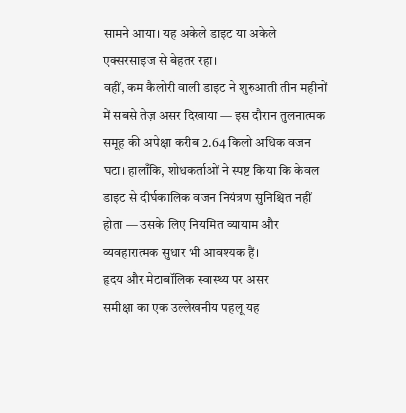सामने आया। यह अकेले डाइट या अकेले एक्सरसाइज से बेहतर रहा।
वहीं, कम कैलोरी वाली डाइट ने शुरुआती तीन महीनों में सबसे तेज़ असर दिखाया — इस दौरान तुलनात्मक समूह की अपेक्षा करीब 2.64 किलो अधिक वजन घटा। हालाँकि, शोधकर्ताओं ने स्पष्ट किया कि केवल डाइट से दीर्घकालिक वजन नियंत्रण सुनिश्चित नहीं होता — उसके लिए नियमित व्यायाम और व्यवहारात्मक सुधार भी आवश्यक हैं।
हृदय और मेटाबॉलिक स्वास्थ्य पर असर
समीक्षा का एक उल्लेखनीय पहलू यह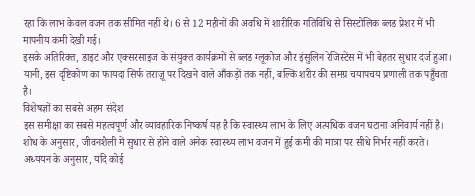रहा कि लाभ केवल वजन तक सीमित नहीं थे। 6 से 12 महीनों की अवधि में शारीरिक गतिविधि से सिस्टोलिक ब्लड प्रेशर में भी मापनीय कमी देखी गई।
इसके अतिरिक्त, डाइट और एक्सरसाइज के संयुक्त कार्यक्रमों से ब्लड ग्लूकोज और इंसुलिन रेजिस्टेंस में भी बेहतर सुधार दर्ज हुआ। यानी, इस दृष्टिकोण का फायदा सिर्फ तराज़ू पर दिखने वाले आँकड़ों तक नहीं, बल्कि शरीर की समग्र चयापचय प्रणाली तक पहुँचता है।
विशेषज्ञों का सबसे अहम संदेश
इस समीक्षा का सबसे महत्वपूर्ण और व्यावहारिक निष्कर्ष यह है कि स्वास्थ्य लाभ के लिए अत्यधिक वजन घटाना अनिवार्य नहीं है। शोध के अनुसार, जीवनशैली में सुधार से होने वाले अनेक स्वास्थ्य लाभ वजन में हुई कमी की मात्रा पर सीधे निर्भर नहीं करते।
अध्ययन के अनुसार, यदि कोई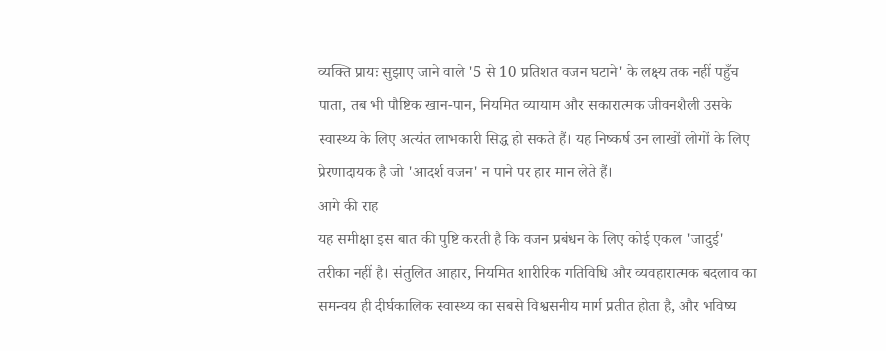व्यक्ति प्रायः सुझाए जाने वाले '5 से 10 प्रतिशत वजन घटाने' के लक्ष्य तक नहीं पहुँच पाता, तब भी पौष्टिक खान-पान, नियमित व्यायाम और सकारात्मक जीवनशैली उसके स्वास्थ्य के लिए अत्यंत लाभकारी सिद्ध हो सकते हैं। यह निष्कर्ष उन लाखों लोगों के लिए प्रेरणादायक है जो 'आदर्श वजन' न पाने पर हार मान लेते हैं।
आगे की राह
यह समीक्षा इस बात की पुष्टि करती है कि वजन प्रबंधन के लिए कोई एकल 'जादुई' तरीका नहीं है। संतुलित आहार, नियमित शारीरिक गतिविधि और व्यवहारात्मक बदलाव का समन्वय ही दीर्घकालिक स्वास्थ्य का सबसे विश्वसनीय मार्ग प्रतीत होता है, और भविष्य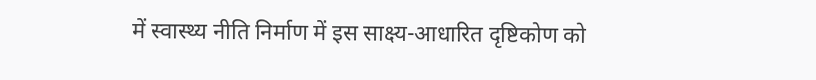में स्वास्थ्य नीति निर्माण में इस साक्ष्य-आधारित दृष्टिकोण को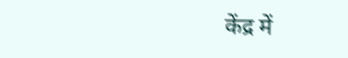केंद्र में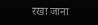रखा जाना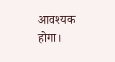आवश्यक होगा।